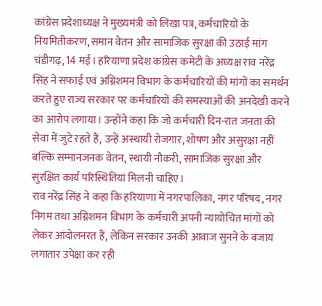कांग्रेस प्रदेशाध्यक्ष ने मुख्यमंत्री को लिखा पत्र, कर्मचारियों के नियमितीकरण, समान वेतन और सामाजिक सुरक्षा की उठाई मांग
चंडीगढ़, 14 मई। हरियाणा प्रदेश कांग्रेस कमेटी के अध्यक्ष राव नरेंद्र सिंह ने सफाई एवं अग्निशमन विभाग के कर्मचारियों की मांगों का समर्थन करते हुए राज्य सरकार पर कर्मचारियों की समस्याओं की अनदेखी करने का आरोप लगाया। उन्होंने कहा कि जो कर्मचारी दिन-रात जनता की सेवा में जुटे रहते हैं, उन्हें अस्थायी रोजगार, शोषण और असुरक्षा नहीं बल्कि सम्मानजनक वेतन, स्थायी नौकरी, सामाजिक सुरक्षा और सुरक्षित कार्य परिस्थितियां मिलनी चाहिए।
राव नरेंद्र सिंह ने कहा कि हरियाणा में नगरपालिका, नगर परिषद, नगर निगम तथा अग्निशमन विभाग के कर्मचारी अपनी न्यायोचित मांगों को लेकर आंदोलनरत हैं, लेकिन सरकार उनकी आवाज सुनने के बजाय लगातार उपेक्षा कर रही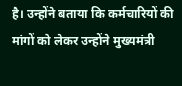है। उन्होंने बताया कि कर्मचारियों की मांगों को लेकर उन्होंने मुख्यमंत्री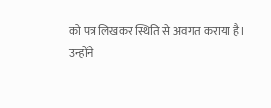को पत्र लिखकर स्थिति से अवगत कराया है।
उन्होंने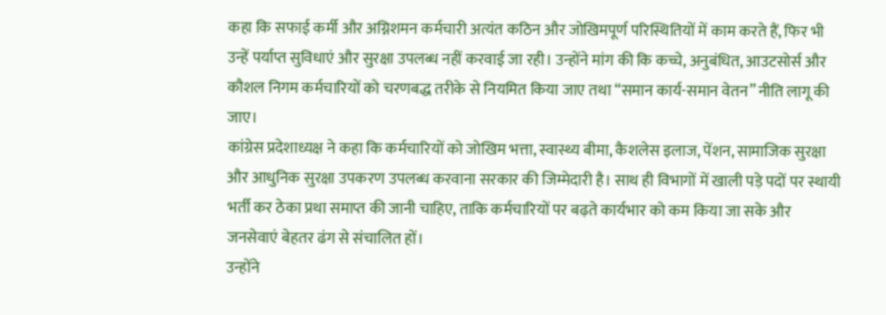कहा कि सफाई कर्मी और अग्निशमन कर्मचारी अत्यंत कठिन और जोखिमपूर्ण परिस्थितियों में काम करते हैं, फिर भी उन्हें पर्याप्त सुविधाएं और सुरक्षा उपलब्ध नहीं करवाई जा रही। उन्होंने मांग की कि कच्चे, अनुबंधित, आउटसोर्स और कौशल निगम कर्मचारियों को चरणबद्ध तरीके से नियमित किया जाए तथा “समान कार्य-समान वेतन” नीति लागू की जाए।
कांग्रेस प्रदेशाध्यक्ष ने कहा कि कर्मचारियों को जोखिम भत्ता, स्वास्थ्य बीमा, कैशलेस इलाज, पेंशन, सामाजिक सुरक्षा और आधुनिक सुरक्षा उपकरण उपलब्ध करवाना सरकार की जिम्मेदारी है। साथ ही विभागों में खाली पड़े पदों पर स्थायी भर्ती कर ठेका प्रथा समाप्त की जानी चाहिए, ताकि कर्मचारियों पर बढ़ते कार्यभार को कम किया जा सके और जनसेवाएं बेहतर ढंग से संचालित हों।
उन्होंने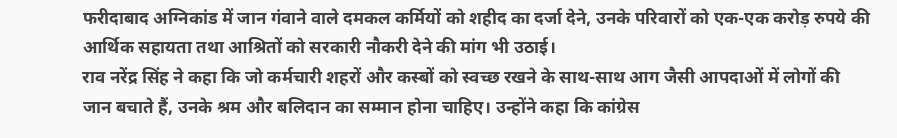फरीदाबाद अग्निकांड में जान गंवाने वाले दमकल कर्मियों को शहीद का दर्जा देने, उनके परिवारों को एक-एक करोड़ रुपये की आर्थिक सहायता तथा आश्रितों को सरकारी नौकरी देने की मांग भी उठाई।
राव नरेंद्र सिंह ने कहा कि जो कर्मचारी शहरों और कस्बों को स्वच्छ रखने के साथ-साथ आग जैसी आपदाओं में लोगों की जान बचाते हैं, उनके श्रम और बलिदान का सम्मान होना चाहिए। उन्होंने कहा कि कांग्रेस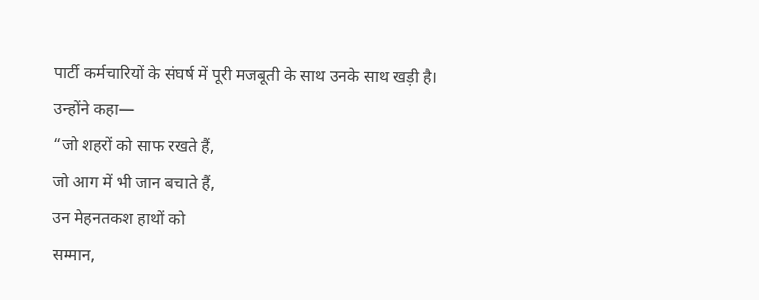पार्टी कर्मचारियों के संघर्ष में पूरी मजबूती के साथ उनके साथ खड़ी है।
उन्होंने कहा—
“जो शहरों को साफ रखते हैं,
जो आग में भी जान बचाते हैं,
उन मेहनतकश हाथों को
सम्मान,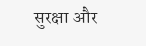सुरक्षा और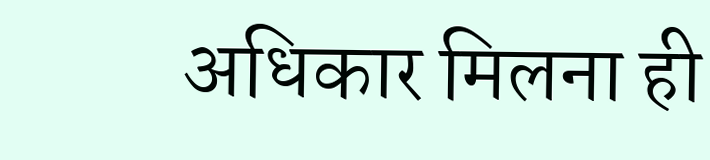अधिकार मिलना ही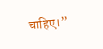चाहिए।”